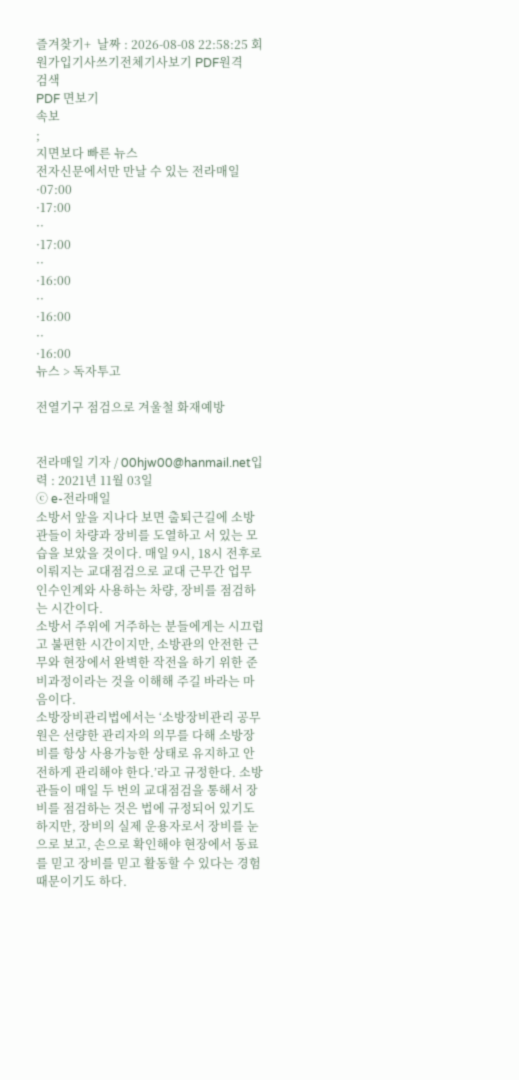즐겨찾기+  날짜 : 2026-08-08 22:58:25 회원가입기사쓰기전체기사보기 PDF원격
검색
PDF 면보기
속보
;
지면보다 빠른 뉴스
전자신문에서만 만날 수 있는 전라매일
·07:00
·17:00
··
·17:00
··
·16:00
··
·16:00
··
·16:00
뉴스 > 독자투고

전열기구 점검으로 겨울철 화재예방


전라매일 기자 / 00hjw00@hanmail.net입력 : 2021년 11월 03일
ⓒ e-전라매일
소방서 앞을 지나다 보면 출퇴근길에 소방관들이 차량과 장비를 도열하고 서 있는 모습을 보았을 것이다. 매일 9시, 18시 전후로 이뤄지는 교대점검으로 교대 근무간 업무 인수인계와 사용하는 차량, 장비를 점검하는 시간이다.
소방서 주위에 거주하는 분들에게는 시끄럽고 불편한 시간이지만, 소방관의 안전한 근무와 현장에서 완벽한 작전을 하기 위한 준비과정이라는 것을 이해해 주길 바라는 마음이다.
소방장비관리법에서는 ‘소방장비관리 공무원은 선량한 관리자의 의무를 다해 소방장비를 항상 사용가능한 상태로 유지하고 안전하게 관리해야 한다.’라고 규정한다. 소방관들이 매일 두 번의 교대점검을 통해서 장비를 점검하는 것은 법에 규정되어 있기도 하지만, 장비의 실제 운용자로서 장비를 눈으로 보고, 손으로 확인해야 현장에서 동료를 믿고 장비를 믿고 활동할 수 있다는 경험 때문이기도 하다.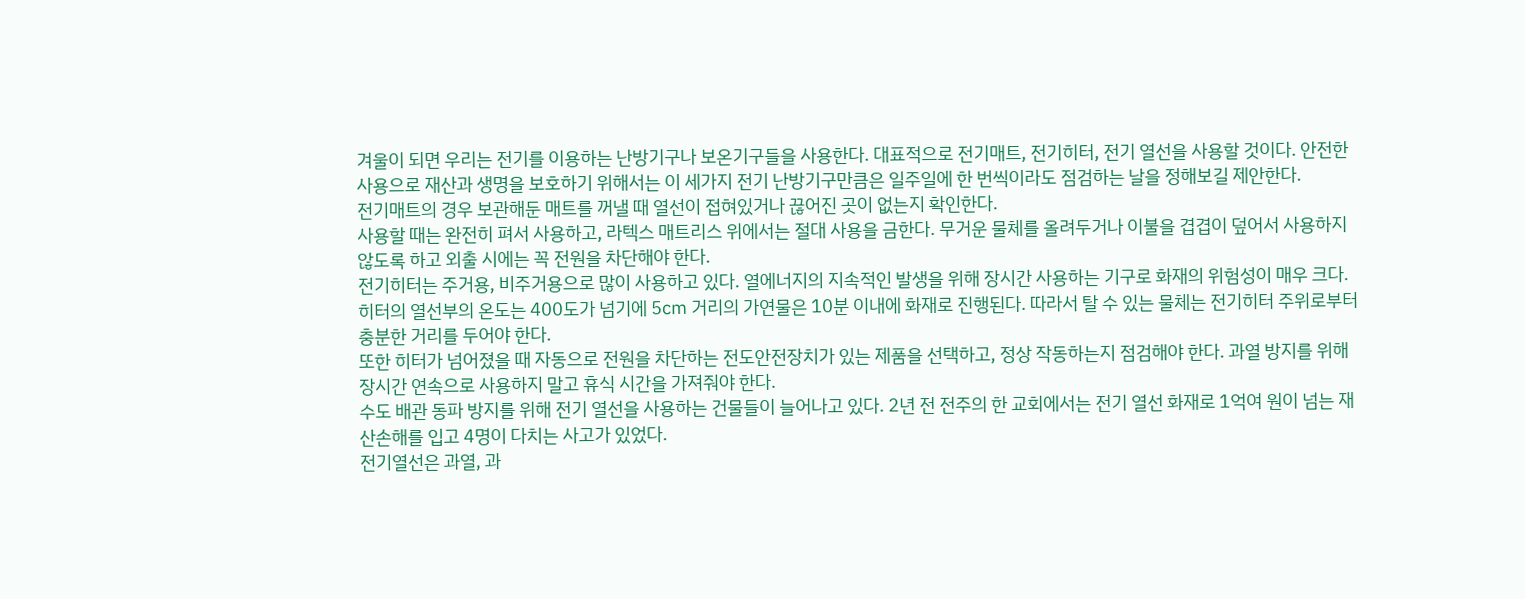겨울이 되면 우리는 전기를 이용하는 난방기구나 보온기구들을 사용한다. 대표적으로 전기매트, 전기히터, 전기 열선을 사용할 것이다. 안전한 사용으로 재산과 생명을 보호하기 위해서는 이 세가지 전기 난방기구만큼은 일주일에 한 번씩이라도 점검하는 날을 정해보길 제안한다.
전기매트의 경우 보관해둔 매트를 꺼낼 때 열선이 접혀있거나 끊어진 곳이 없는지 확인한다.
사용할 때는 완전히 펴서 사용하고, 라텍스 매트리스 위에서는 절대 사용을 금한다. 무거운 물체를 올려두거나 이불을 겹겹이 덮어서 사용하지 않도록 하고 외출 시에는 꼭 전원을 차단해야 한다.
전기히터는 주거용, 비주거용으로 많이 사용하고 있다. 열에너지의 지속적인 발생을 위해 장시간 사용하는 기구로 화재의 위험성이 매우 크다. 히터의 열선부의 온도는 400도가 넘기에 5㎝ 거리의 가연물은 10분 이내에 화재로 진행된다. 따라서 탈 수 있는 물체는 전기히터 주위로부터 충분한 거리를 두어야 한다.
또한 히터가 넘어졌을 때 자동으로 전원을 차단하는 전도안전장치가 있는 제품을 선택하고, 정상 작동하는지 점검해야 한다. 과열 방지를 위해 장시간 연속으로 사용하지 말고 휴식 시간을 가져줘야 한다.
수도 배관 동파 방지를 위해 전기 열선을 사용하는 건물들이 늘어나고 있다. 2년 전 전주의 한 교회에서는 전기 열선 화재로 1억여 원이 넘는 재산손해를 입고 4명이 다치는 사고가 있었다.
전기열선은 과열, 과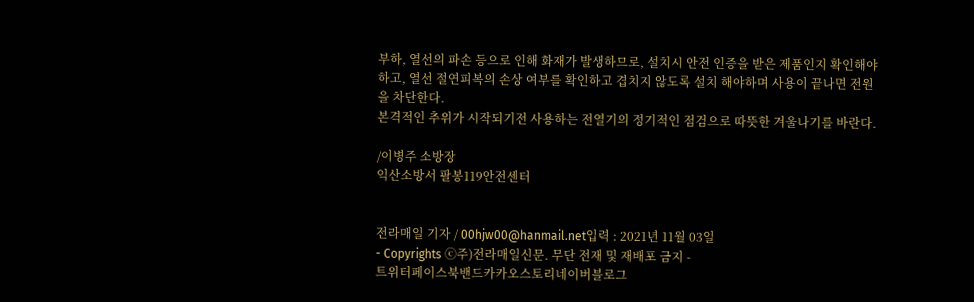부하, 열선의 파손 등으로 인해 화재가 발생하므로, 설치시 안전 인증을 받은 제품인지 확인해야 하고, 열선 절연피복의 손상 여부를 확인하고 겹치지 않도록 설치 해야하며 사용이 끝나면 전원을 차단한다.
본격적인 추위가 시작되기전 사용하는 전열기의 정기적인 점검으로 따뜻한 겨울나기를 바란다.

/이병주 소방장
익산소방서 팔봉119안전센터


전라매일 기자 / 00hjw00@hanmail.net입력 : 2021년 11월 03일
- Copyrights ⓒ주)전라매일신문. 무단 전재 및 재배포 금지 -
트위터페이스북밴드카카오스토리네이버블로그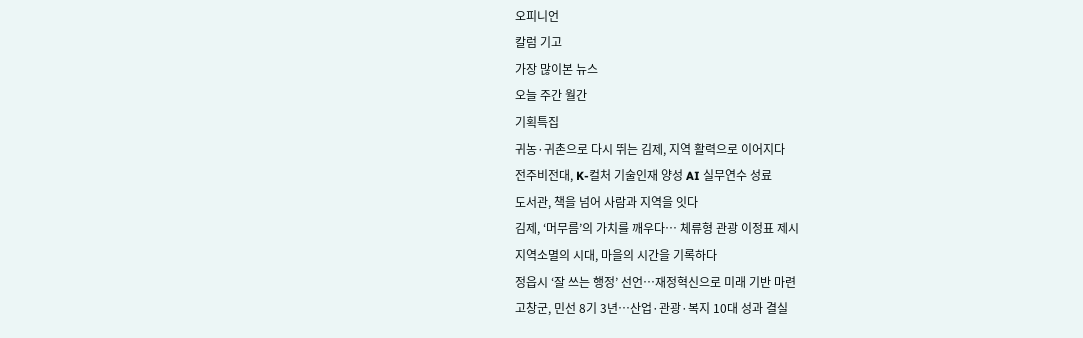오피니언
칼럼 기고
가장 많이본 뉴스
오늘 주간 월간
기획특집
귀농·귀촌으로 다시 뛰는 김제, 지역 활력으로 이어지다
전주비전대, K-컬처 기술인재 양성 AI 실무연수 성료
도서관, 책을 넘어 사람과 지역을 잇다
김제, ‘머무름’의 가치를 깨우다… 체류형 관광 이정표 제시
지역소멸의 시대, 마을의 시간을 기록하다
정읍시 ‘잘 쓰는 행정’ 선언…재정혁신으로 미래 기반 마련
고창군, 민선 8기 3년…산업·관광·복지 10대 성과 결실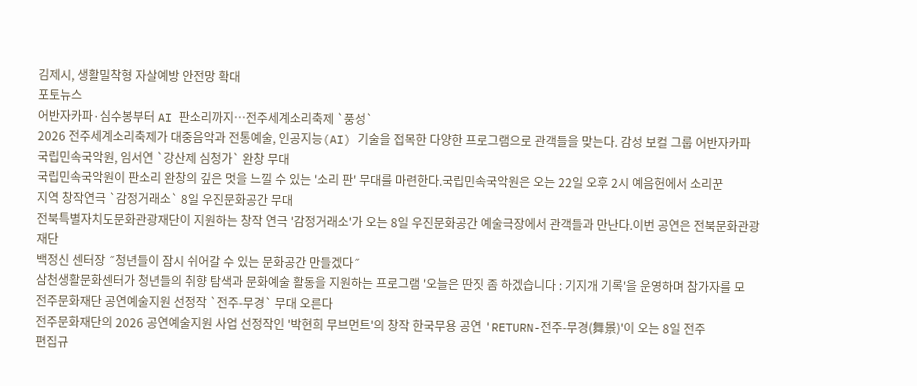김제시, 생활밀착형 자살예방 안전망 확대
포토뉴스
어반자카파·심수봉부터 AI 판소리까지…전주세계소리축제 `풍성`
2026 전주세계소리축제가 대중음악과 전통예술, 인공지능(AI) 기술을 접목한 다양한 프로그램으로 관객들을 맞는다. 감성 보컬 그룹 어반자카파
국립민속국악원, 임서연 `강산제 심청가` 완창 무대
국립민속국악원이 판소리 완창의 깊은 멋을 느낄 수 있는 '소리 판' 무대를 마련한다.국립민속국악원은 오는 22일 오후 2시 예음헌에서 소리꾼
지역 창작연극 `감정거래소` 8일 우진문화공간 무대
전북특별자치도문화관광재단이 지원하는 창작 연극 '감정거래소'가 오는 8일 우진문화공간 예술극장에서 관객들과 만난다.이번 공연은 전북문화관광재단
백정신 센터장 ˝청년들이 잠시 쉬어갈 수 있는 문화공간 만들겠다˝
삼천생활문화센터가 청년들의 취향 탐색과 문화예술 활동을 지원하는 프로그램 '오늘은 딴짓 좀 하겠습니다 : 기지개 기록'을 운영하며 참가자를 모
전주문화재단 공연예술지원 선정작 `전주-무경` 무대 오른다
전주문화재단의 2026 공연예술지원 사업 선정작인 '박현희 무브먼트'의 창작 한국무용 공연 'RETURN-전주-무경(舞景)'이 오는 8일 전주
편집규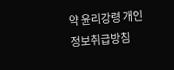약 윤리강령 개인정보취급방침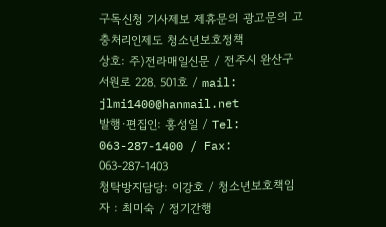구독신청 기사제보 제휴문의 광고문의 고충처리인제도 청소년보호정책
상호: 주)전라매일신문 / 전주시 완산구 서원로 228. 501호 / mail: jlmi1400@hanmail.net
발행·편집인: 홍성일 / Tel: 063-287-1400 / Fax: 063-287-1403
청탁방지담당: 이강호 / 청소년보호책임자 : 최미숙 / 정기간행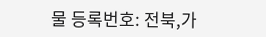물 등록번호: 전북,가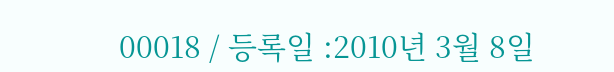00018 / 등록일 :2010년 3월 8일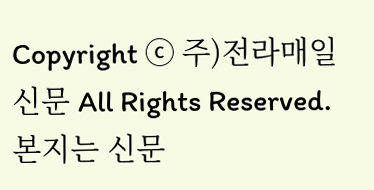Copyright ⓒ 주)전라매일신문 All Rights Reserved. 본지는 신문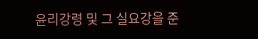윤리강령 및 그 실요강을 준